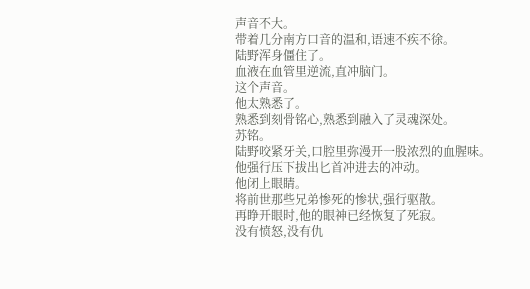声音不大。
带着几分南方口音的温和,语速不疾不徐。
陆野浑身僵住了。
血液在血管里逆流,直冲脑门。
这个声音。
他太熟悉了。
熟悉到刻骨铭心,熟悉到融入了灵魂深处。
苏铭。
陆野咬紧牙关,口腔里弥漫开一股浓烈的血腥味。
他强行压下拔出匕首冲进去的冲动。
他闭上眼睛。
将前世那些兄弟惨死的惨状,强行驱散。
再睁开眼时,他的眼神已经恢复了死寂。
没有愤怒,没有仇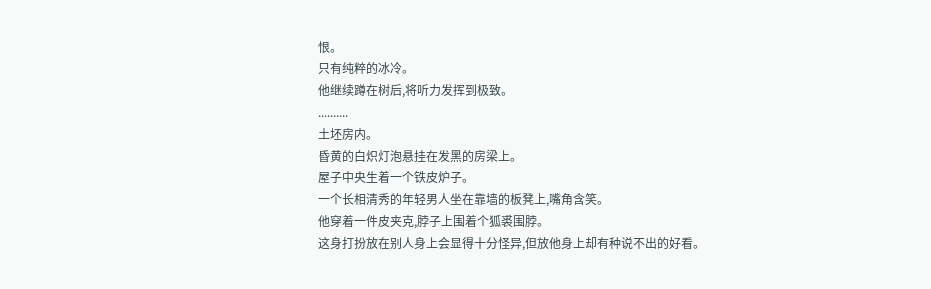恨。
只有纯粹的冰冷。
他继续蹲在树后,将听力发挥到极致。
..........
土坯房内。
昏黄的白炽灯泡悬挂在发黑的房梁上。
屋子中央生着一个铁皮炉子。
一个长相清秀的年轻男人坐在靠墙的板凳上,嘴角含笑。
他穿着一件皮夹克,脖子上围着个狐裘围脖。
这身打扮放在别人身上会显得十分怪异,但放他身上却有种说不出的好看。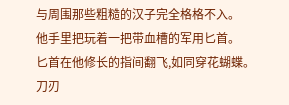与周围那些粗糙的汉子完全格格不入。
他手里把玩着一把带血槽的军用匕首。
匕首在他修长的指间翻飞,如同穿花蝴蝶。
刀刃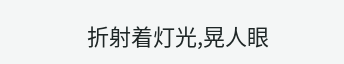折射着灯光,晃人眼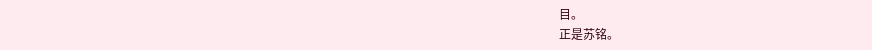目。
正是苏铭。